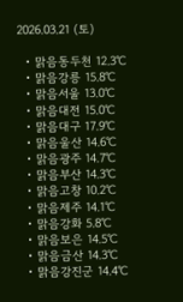2026.03.21 (토)

  • 맑음동두천 12.3℃
  • 맑음강릉 15.8℃
  • 맑음서울 13.0℃
  • 맑음대전 15.0℃
  • 맑음대구 17.9℃
  • 맑음울산 14.6℃
  • 맑음광주 14.7℃
  • 맑음부산 14.3℃
  • 맑음고창 10.2℃
  • 맑음제주 14.1℃
  • 맑음강화 5.8℃
  • 맑음보은 14.5℃
  • 맑음금산 14.3℃
  • 맑음강진군 14.4℃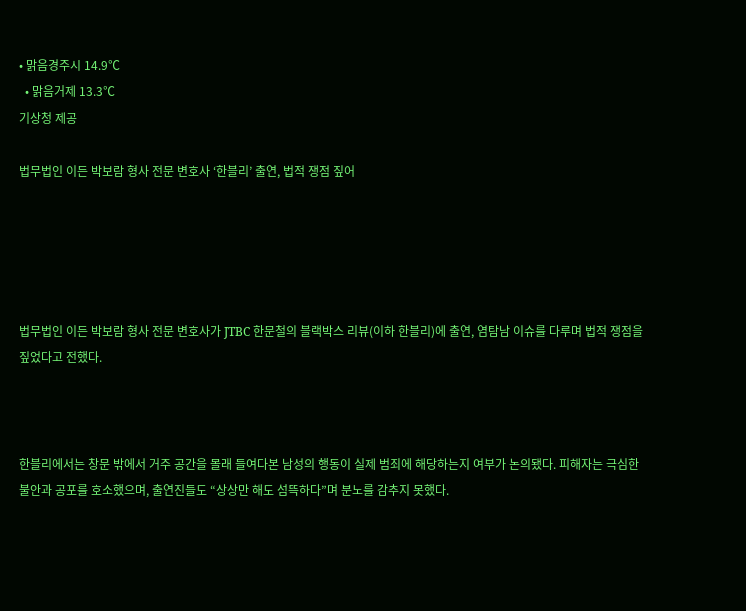• 맑음경주시 14.9℃
  • 맑음거제 13.3℃
기상청 제공

법무법인 이든 박보람 형사 전문 변호사 ‘한블리’ 출연, 법적 쟁점 짚어





법무법인 이든 박보람 형사 전문 변호사가 JTBC 한문철의 블랙박스 리뷰(이하 한블리)에 출연, 염탐남 이슈를 다루며 법적 쟁점을 짚었다고 전했다.



한블리에서는 창문 밖에서 거주 공간을 몰래 들여다본 남성의 행동이 실제 범죄에 해당하는지 여부가 논의됐다. 피해자는 극심한 불안과 공포를 호소했으며, 출연진들도 “상상만 해도 섬뜩하다”며 분노를 감추지 못했다.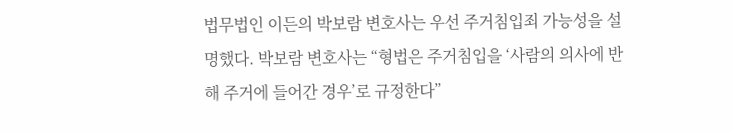법무법인 이든의 박보람 변호사는 우선 주거침입죄 가능성을 설명했다. 박보람 변호사는 “형법은 주거침입을 ‘사람의 의사에 반해 주거에 들어간 경우’로 규정한다”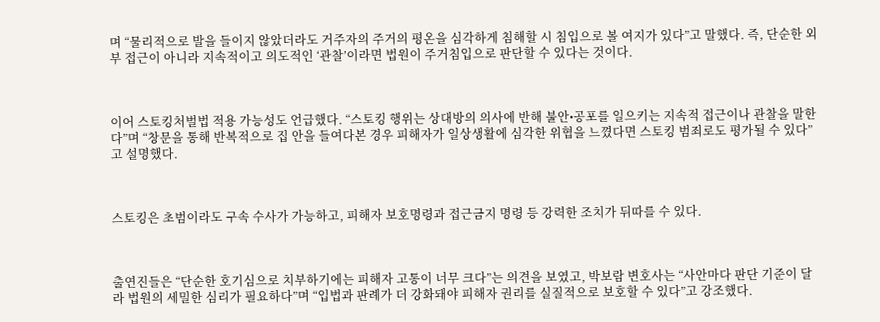며 “물리적으로 발을 들이지 않았더라도 거주자의 주거의 평온을 심각하게 침해할 시 침입으로 볼 여지가 있다”고 말했다. 즉, 단순한 외부 접근이 아니라 지속적이고 의도적인 ‘관찰’이라면 법원이 주거침입으로 판단할 수 있다는 것이다.



이어 스토킹처벌법 적용 가능성도 언급했다. “스토킹 행위는 상대방의 의사에 반해 불안•공포를 일으키는 지속적 접근이나 관찰을 말한다”며 “창문을 통해 반복적으로 집 안을 들여다본 경우 피해자가 일상생활에 심각한 위협을 느꼈다면 스토킹 범죄로도 평가될 수 있다”고 설명했다.



스토킹은 초범이라도 구속 수사가 가능하고, 피해자 보호명령과 접근금지 명령 등 강력한 조치가 뒤따를 수 있다.



출연진들은 “단순한 호기심으로 치부하기에는 피해자 고통이 너무 크다”는 의견을 보였고, 박보람 변호사는 “사안마다 판단 기준이 달라 법원의 세밀한 심리가 필요하다”며 “입법과 판례가 더 강화돼야 피해자 권리를 실질적으로 보호할 수 있다”고 강조했다.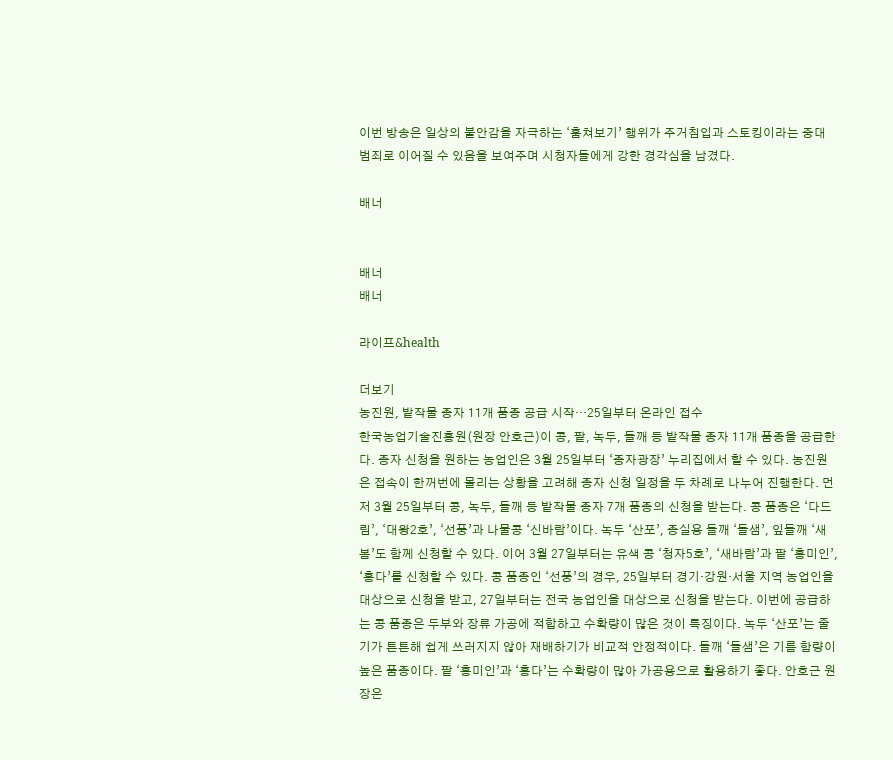이번 방송은 일상의 불안감을 자극하는 ‘훔쳐보기’ 행위가 주거침입과 스토킹이라는 중대 범죄로 이어질 수 있음을 보여주며 시청자들에게 강한 경각심을 남겼다.

배너


배너
배너

라이프&health

더보기
농진원, 밭작물 종자 11개 품종 공급 시작…25일부터 온라인 접수
한국농업기술진흥원(원장 안호근)이 콩, 팥, 녹두, 들깨 등 밭작물 종자 11개 품종을 공급한다. 종자 신청을 원하는 농업인은 3월 25일부터 ‘종자광장’ 누리집에서 할 수 있다. 농진원은 접속이 한꺼번에 몰리는 상황을 고려해 종자 신청 일정을 두 차례로 나누어 진행한다. 먼저 3월 25일부터 콩, 녹두, 들깨 등 밭작물 종자 7개 품종의 신청을 받는다. 콩 품종은 ‘다드림’, ‘대왕2호’, ‘선풍’과 나물콩 ‘신바람’이다. 녹두 ‘산포’, 종실용 들깨 ‘들샘’, 잎들깨 ‘새봄’도 함께 신청할 수 있다. 이어 3월 27일부터는 유색 콩 ‘청자5호’, ‘새바람’과 팥 ‘홍미인’, ‘홍다’를 신청할 수 있다. 콩 품종인 ‘선풍’의 경우, 25일부터 경기·강원·서울 지역 농업인을 대상으로 신청을 받고, 27일부터는 전국 농업인을 대상으로 신청을 받는다. 이번에 공급하는 콩 품종은 두부와 장류 가공에 적합하고 수확량이 많은 것이 특징이다. 녹두 ‘산포’는 줄기가 튼튼해 쉽게 쓰러지지 않아 재배하기가 비교적 안정적이다. 들깨 ‘들샘’은 기름 함량이 높은 품종이다. 팥 ‘홍미인’과 ‘홍다’는 수확량이 많아 가공용으로 활용하기 좋다. 안호근 원장은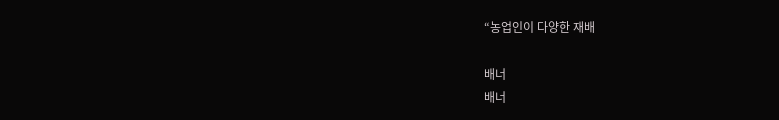“농업인이 다양한 재배

배너
배너